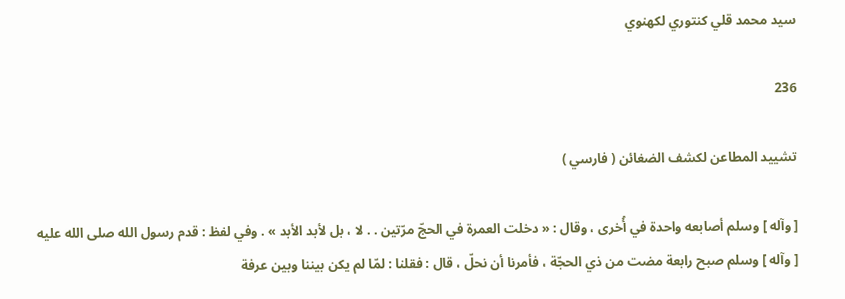سيد محمد قلي كنتوري لكهنوي

236

تشييد المطاعن لكشف الضغائن ( فارسي )

[ وآله ] وسلم أصابعه واحدة في أُخرى ، وقال : « دخلت العمرة في الحجّ مرّتين . . لا ، بل لأبد الأبد » . وفي لفظ : قدم رسول الله صلى الله عليه [ وآله ] وسلم صبح رابعة مضت من ذي الحجّة ، فأمرنا أن نحلّ ، قال : فقلنا : لمّا لم يكن بيننا وبين عرفة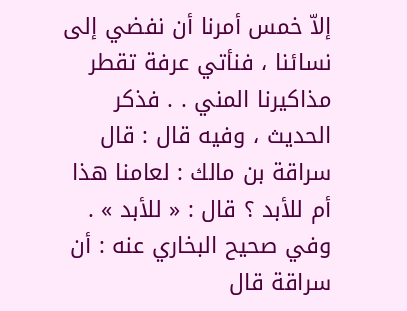إلاّ خمس أمرنا أن نفضي إلى نسائنا ، فنأتي عرفة تقطر مذاكيرنا المني . . فذكر الحديث ، وفيه قال : قال سراقة بن مالك : لعامنا هذا أم للأبد ؟ قال : « للأبد » . وفي صحيح البخاري عنه : أن سراقة قال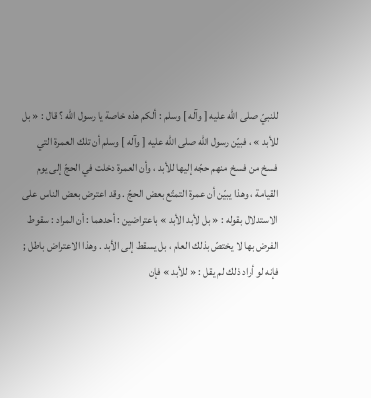للنبيّ صلى الله عليه [ وآله ] وسلم : ألكم هذه خاصة يا رسول الله ؟ قال : « بل للأبد » ، فبيّن رسول الله صلى الله عليه [ وآله ] وسلم أن تلك العمرة التي فسخ من فسخ منهم حجّه إليها للأبد ، وأن العمرة دخلت في الحجّ إلى يوم القيامة ، وهذا يبيّن أن عمرة التمتّع بعض الحجّ . وقد اعترض بعض الناس على الاستدلال بقوله : « بل لأبد الأبد » باعتراضين : أحدهما : أن المراد : سقوط الفرض بها لا يختصّ بذلك العام ، بل يسقط إلى الأبد . وهذا الاعتراض باطل ; فإنه لو أراد ذلك لم يقل : « للأبد » فإن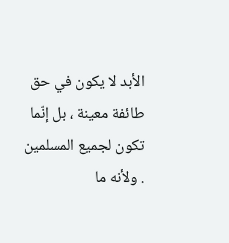الأبد لا يكون في حق طائفة معينة ، بل إنّما تكون لجميع المسلمين . ولأنه ما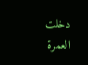دخلت العمرة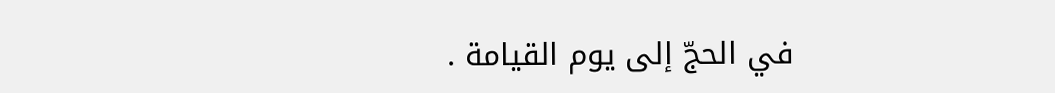في الحجّ إلى يوم القيامة .